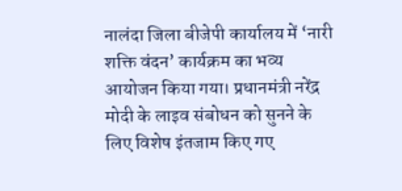नालंदा जिला बीजेपी कार्यालय में ‘नारी शक्ति वंदन’ कार्यक्रम का भव्य आयोजन किया गया। प्रधानमंत्री नरेंद्र मोदी के लाइव संबोधन को सुनने के लिए विशेष इंतजाम किए गए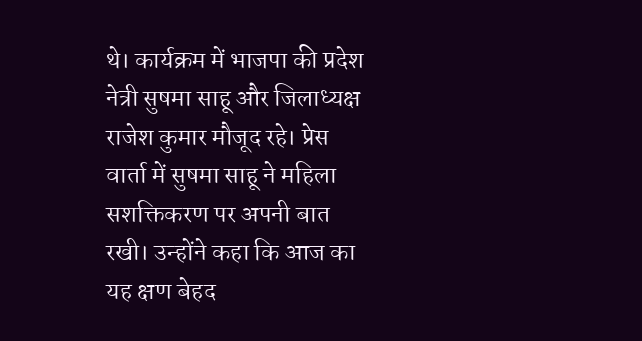थे। कार्यक्रम में भाजपा की प्रदेश नेत्री सुषमा साहू और जिलाध्यक्ष राजेश कुमार मौजूद रहे। प्रेस वार्ता में सुषमा साहू ने महिला सशक्तिकरण पर अपनी बात रखी। उन्होंने कहा कि आज का यह क्षण बेहद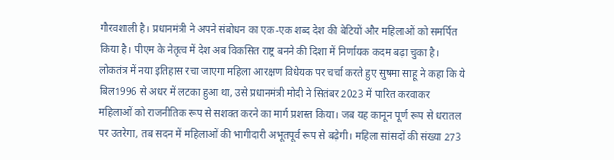गौरवशाली है। प्रधानमंत्री ने अपने संबोधन का एक-एक शब्द देश की बेटियों और महिलाओं को समर्पित किया है। पीएम के नेतृत्व में देश अब विकसित राष्ट्र बनने की दिशा में निर्णायक कदम बढ़ा चुका है।
लोकतंत्र में नया इतिहास रचा जाएगा महिला आरक्षण विधेयक पर चर्चा करते हुए सुषमा साहू ने कहा कि ये बिल1996 से अधर में लटका हुआ था, उसे प्रधानमंत्री मोदी ने सितंबर 2023 में पारित करवाकर महिलाओं को राजनीतिक रूप से सशक्त करने का मार्ग प्रशस्त किया। जब यह कानून पूर्ण रूप से धरातल पर उतरेगा, तब सदन में महिलाओं की भागीदारी अभूतपूर्व रूप से बढ़ेगी। महिला सांसदों की संख्या 273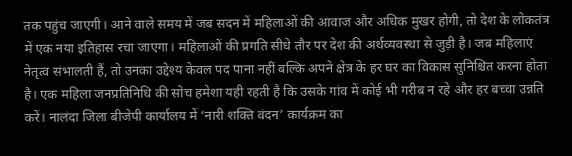तक पहुंच जाएगी। आने वाले समय में जब सदन में महिलाओं की आवाज और अधिक मुखर होगी, तो देश के लोकतंत्र में एक नया इतिहास रचा जाएगा। महिलाओं की प्रगति सीधे तौर पर देश की अर्थव्यवस्था से जुड़ी है। जब महिलाएं नेतृत्व संभालती हैं, तो उनका उद्देश्य केवल पद पाना नहीं बल्कि अपने क्षेत्र के हर घर का विकास सुनिश्चित करना होता है। एक महिला जनप्रतिनिधि की सोच हमेशा यही रहती है कि उसके गांव में कोई भी गरीब न रहे और हर बच्चा उन्नति करें। नालंदा जिला बीजेपी कार्यालय में ‘नारी शक्ति वंदन’ कार्यक्रम का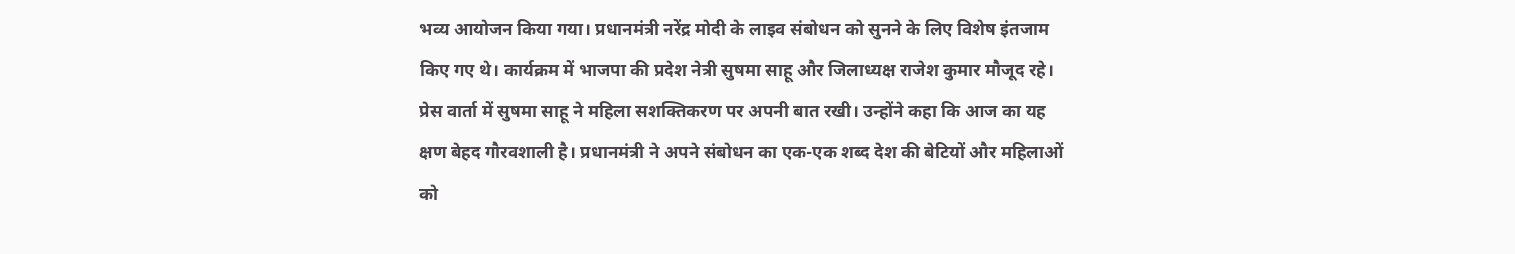भव्य आयोजन किया गया। प्रधानमंत्री नरेंद्र मोदी के लाइव संबोधन को सुनने के लिए विशेष इंतजाम किए गए थे। कार्यक्रम में भाजपा की प्रदेश नेत्री सुषमा साहू और जिलाध्यक्ष राजेश कुमार मौजूद रहे। प्रेस वार्ता में सुषमा साहू ने महिला सशक्तिकरण पर अपनी बात रखी। उन्होंने कहा कि आज का यह क्षण बेहद गौरवशाली है। प्रधानमंत्री ने अपने संबोधन का एक-एक शब्द देश की बेटियों और महिलाओं को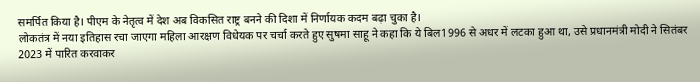समर्पित किया है। पीएम के नेतृत्व में देश अब विकसित राष्ट्र बनने की दिशा में निर्णायक कदम बढ़ा चुका है।
लोकतंत्र में नया इतिहास रचा जाएगा महिला आरक्षण विधेयक पर चर्चा करते हुए सुषमा साहू ने कहा कि ये बिल1996 से अधर में लटका हुआ था, उसे प्रधानमंत्री मोदी ने सितंबर 2023 में पारित करवाकर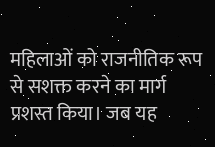महिलाओं को राजनीतिक रूप से सशक्त करने का मार्ग प्रशस्त किया। जब यह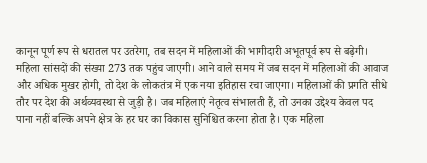कानून पूर्ण रूप से धरातल पर उतरेगा, तब सदन में महिलाओं की भागीदारी अभूतपूर्व रूप से बढ़ेगी। महिला सांसदों की संख्या 273 तक पहुंच जाएगी। आने वाले समय में जब सदन में महिलाओं की आवाज और अधिक मुखर होगी, तो देश के लोकतंत्र में एक नया इतिहास रचा जाएगा। महिलाओं की प्रगति सीधे तौर पर देश की अर्थव्यवस्था से जुड़ी है। जब महिलाएं नेतृत्व संभालती हैं, तो उनका उद्देश्य केवल पद पाना नहीं बल्कि अपने क्षेत्र के हर घर का विकास सुनिश्चित करना होता है। एक महिला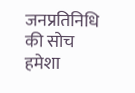जनप्रतिनिधि की सोच हमेशा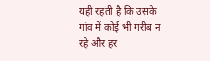यही रहती है कि उसके गांव में कोई भी गरीब न रहे और हर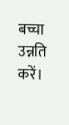बच्चा उन्नति करें।